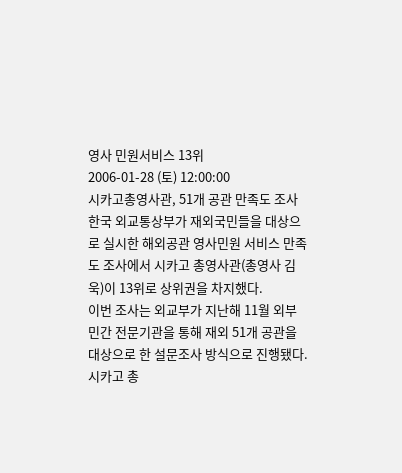영사 민원서비스 13위
2006-01-28 (토) 12:00:00
시카고총영사관, 51개 공관 만족도 조사
한국 외교통상부가 재외국민들을 대상으로 실시한 해외공관 영사민원 서비스 만족도 조사에서 시카고 총영사관(총영사 김욱)이 13위로 상위권을 차지했다.
이번 조사는 외교부가 지난해 11월 외부 민간 전문기관을 통해 재외 51개 공관을 대상으로 한 설문조사 방식으로 진행됐다. 시카고 총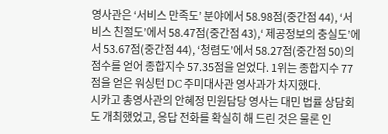영사관은 ‘서비스 만족도’ 분야에서 58.98점(중간점 44), ‘서비스 친절도’에서 58.47점(중간점 43),‘ 제공정보의 충실도’에서 53.67점(중간점 44), ‘청렴도’에서 58.27점(중간점 50)의 점수를 얻어 종합지수 57.35점을 얻었다. 1위는 종합지수 77점을 얻은 워싱턴 DC 주미대사관 영사과가 차지했다.
시카고 총영사관의 안혜정 민원담당 영사는 대민 법률 상담회도 개최했었고, 응답 전화를 확실히 해 드린 것은 물론 인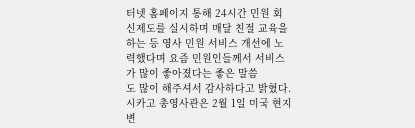터넷 홈페이지 통해 24시간 민원 회신제도를 실시하며 매달 친절 교육을 하는 등 영사 민원 서비스 개선에 노력했다며 요즘 민원인들께서 서비스가 많이 좋아졌다는 좋은 말씀
도 많이 해주셔서 감사하다고 밝혔다.
시카고 총영사관은 2월 1일 미국 현지 변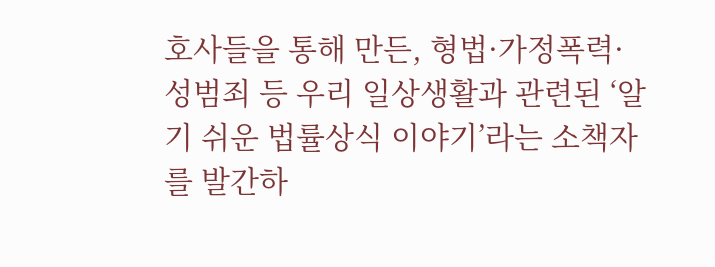호사들을 통해 만든, 형법·가정폭력·성범죄 등 우리 일상생활과 관련된 ‘알기 쉬운 법률상식 이야기’라는 소책자를 발간하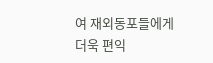여 재외동포들에게 더욱 편익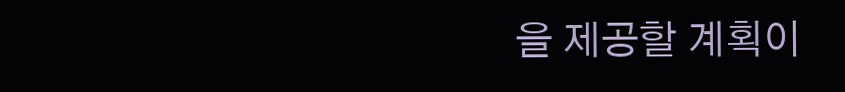을 제공할 계획이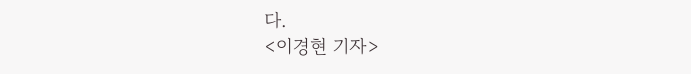다.
<이경현 기자>